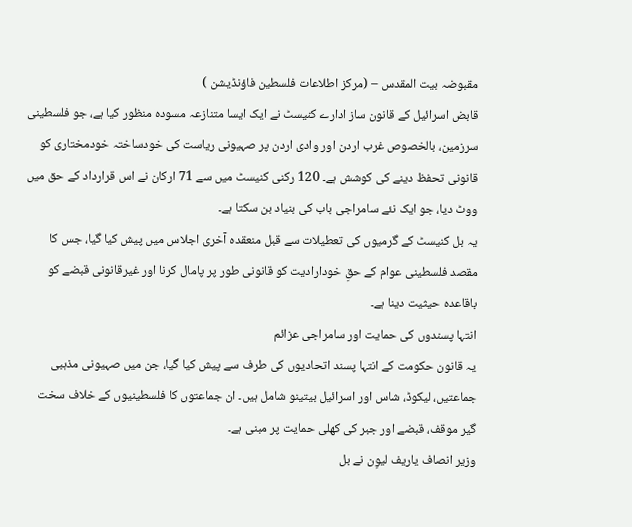مقبوضہ بیت المقدس – (مرکز اطلاعات فلسطین فاؤنڈیشن )
قابض اسرائیل کے قانون ساز ادارے کنیسٹ نے ایک ایسا متنازعہ مسودہ منظور کیا ہے، جو فلسطینی سرزمین، بالخصوص غرب اردن اور وادی اردن پر صہیونی ریاست کی خودساختہ خودمختاری کو قانونی تحفظ دینے کی کوشش ہے۔ 120 رکنی کنیسٹ میں سے 71 ارکان نے اس قرارداد کے حق میں ووٹ دیا، جو ایک نئے سامراجی باب کی بنیاد بن سکتا ہے۔
یہ بل کنیسٹ کے گرمیوں کی تعطیلات سے قبل منعقدہ آخری اجلاس میں پیش کیا گیا، جس کا مقصد فلسطینی عوام کے حقِ خودارادیت کو قانونی طور پر پامال کرنا اور غیرقانونی قبضے کو باقاعدہ حیثیت دینا ہے۔
انتہا پسندوں کی حمایت اور سامراجی عزائم
یہ قانون حکومت کے انتہا پسند اتحادیوں کی طرف سے پیش کیا گیا، جن میں صہیونی مذہبی جماعتیں، لیکوڈ، شاس اور اسرائیل بیتینو شامل ہیں۔ ان جماعتوں کا فلسطینیوں کے خلاف سخت گیر موقف، قبضے اور جبر کی کھلی حمایت پر مبنی ہے۔
وزیر انصاف یاریف لیوِن نے بل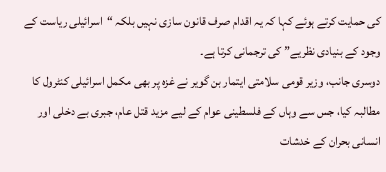کی حمایت کرتے ہوئے کہا کہ یہ اقدام صرف قانون سازی نہیں بلکہ “اسرائیلی ریاست کے وجود کے بنیادی نظریے” کی ترجمانی کرتا ہے۔
دوسری جانب، وزیر قومی سلامتی ایتمار بن گویر نے غزہ پر بھی مکمل اسرائیلی کنٹرول کا مطالبہ کیا، جس سے وہاں کے فلسطینی عوام کے لیے مزید قتل عام، جبری بے دخلی اور انسانی بحران کے خدشات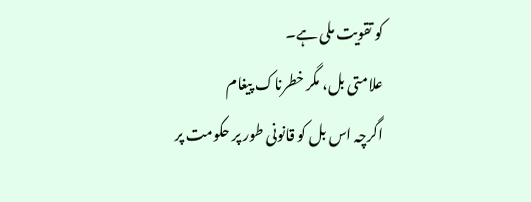کو تقویت ملی ہے۔
علامتی بل، مگر خطرناک پیغام
اگرچہ اس بل کو قانونی طور پر حکومت پر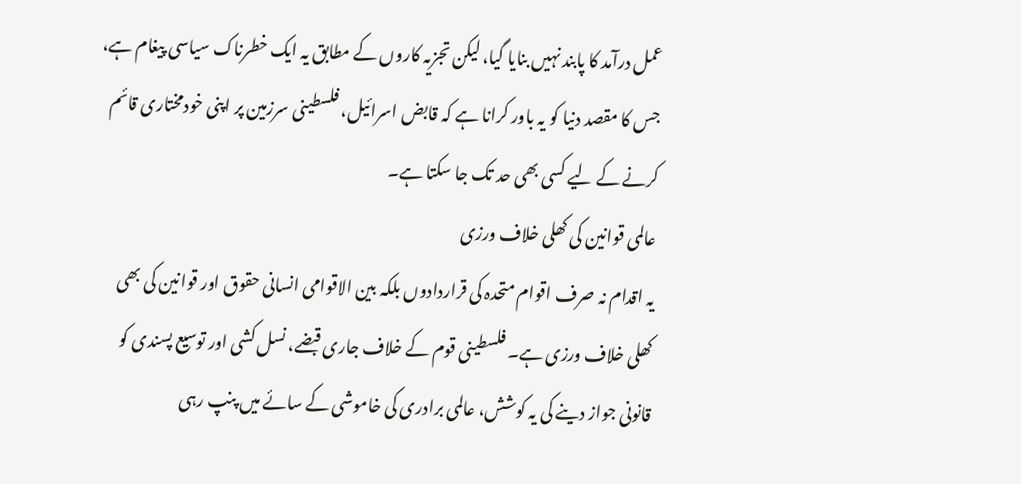عمل درآمد کا پابند نہیں بنایا گیا، لیکن تجزیہ کاروں کے مطابق یہ ایک خطرناک سیاسی پیغام ہے، جس کا مقصد دنیا کو یہ باور کرانا ہے کہ قابض اسرائیل، فلسطینی سرزمین پر اپنی خودمختاری قائم کرنے کے لیے کسی بھی حد تک جا سکتا ہے۔
عالمی قوانین کی کھلی خلاف ورزی
یہ اقدام نہ صرف اقوام متحدہ کی قراردادوں بلکہ بین الاقوامی انسانی حقوق اور قوانین کی بھی کھلی خلاف ورزی ہے۔ فلسطینی قوم کے خلاف جاری قبضے، نسل کشی اور توسیع پسندی کو قانونی جواز دینے کی یہ کوشش، عالمی برادری کی خاموشی کے سائے میں پنپ رہی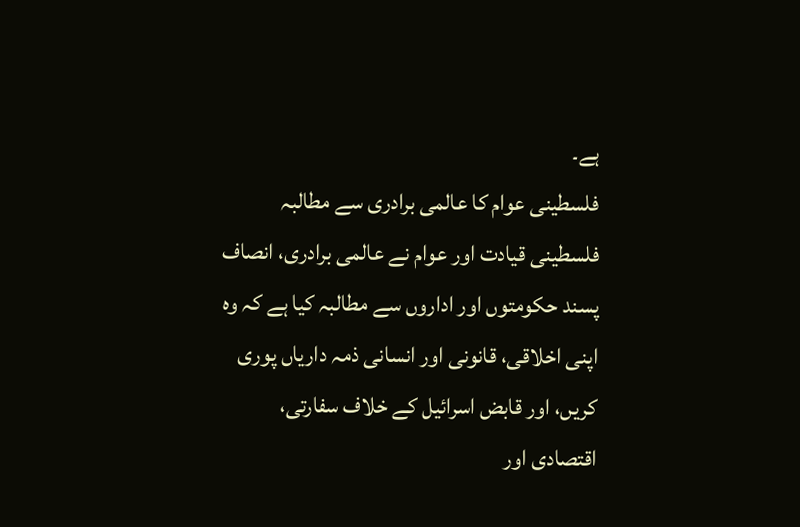ہے۔
فلسطینی عوام کا عالمی برادری سے مطالبہ
فلسطینی قیادت اور عوام نے عالمی برادری، انصاف پسند حکومتوں اور اداروں سے مطالبہ کیا ہے کہ وہ اپنی اخلاقی، قانونی اور انسانی ذمہ داریاں پوری کریں، اور قابض اسرائیل کے خلاف سفارتی، اقتصادی اور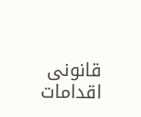قانونی اقدامات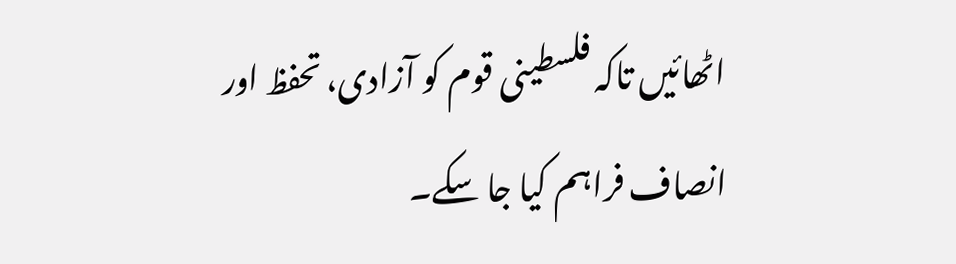اٹھائیں تاکہ فلسطینی قوم کو آزادی، تحفظ اور انصاف فراہم کیا جا سکے۔